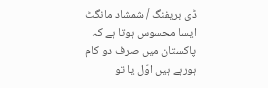ڈی بریفنگ / شمشاد مانگٹ
ایسا محسوس ہوتا ہے کہ پاکستان میں صرف دو کام ہورہے ہیں اوّل یا تو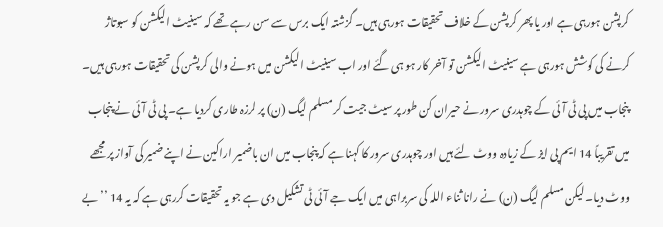کرپشن ہورہی ہے اور یا پھر کرپشن کے خلاف تحقیقات ہورہی ہیں۔ گزشتہ ایک برس سے سن رہے تھے کہ سینیٹ الیکشن کو سبوتاژ کرنے کی کوشش ہورہی ہے سینیٹ الیکشن تو آخر کار ہو ہی گئے اور اب سینیٹ الیکشن میں ہونے والی کرپشن کی تحقیقات ہورہی ہیں۔ پنجاب میں پی ٹی آئی کے چوہدری سرور نے حیران کن طور پر سیٹ جیت کر مسلم لیگ (ن) پر لرزہ طاری کردیا ہے۔ پی ٹی آئی نے پنجاب میں تقریباً 14 ایم پی ایز کے زیادہ ووٹ لئے ہیں اور چوہدری سرور کا کہنا ہے کہ پنجاب میں ان باضمیر اراکین نے اپنے ضمیر کی آواز پر مجھے ووٹ دیا۔ لیکن مسلم لیگ (ن) نے رانا ثناء اللہ کی سربراہی میں ایک جے آئی ٹی تشکیل دی ہے جو یہ تحقیقات کررہی ہے کہ یہ 14 ’’بے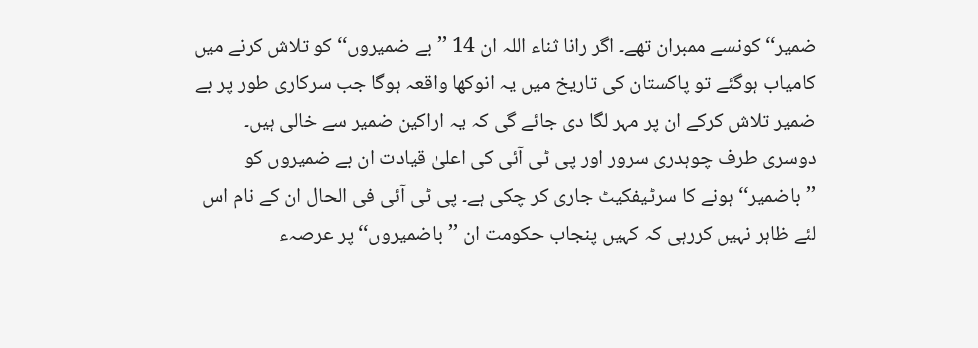ضمیر‘‘ کونسے ممبران تھے۔ اگر رانا ثناء اللہ ان 14 ’’بے ضمیروں‘‘ کو تلاش کرنے میں کامیاب ہوگئے تو پاکستان کی تاریخ میں یہ انوکھا واقعہ ہوگا جب سرکاری طور پر بے ضمیر تلاش کرکے ان پر مہر لگا دی جائے گی کہ یہ اراکین ضمیر سے خالی ہیں۔
دوسری طرف چوہدری سرور اور پی ٹی آئی کی اعلیٰ قیادت ان بے ضمیروں کو ’’باضمیر‘‘ ہونے کا سرٹیفکیٹ جاری کر چکی ہے۔ پی ٹی آئی فی الحال ان کے نام اس لئے ظاہر نہیں کررہی کہ کہیں پنجاب حکومت ان ’’باضمیروں‘‘ پر عرصہء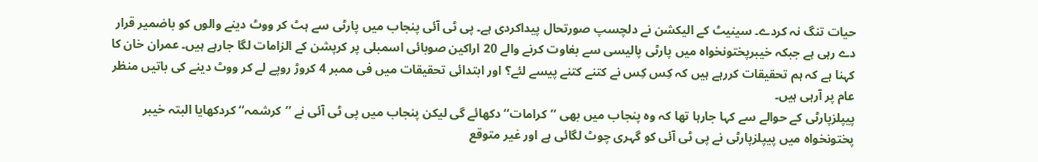حیات تنگ نہ کردے۔ سینیٹ کے الیکشن نے دلچسپ صورتحال پیداکردی ہے۔ پی ٹی آئی پنجاب میں پارٹی سے ہٹ کر ووٹ دینے والوں کو باضمیر قرار دے رہی ہے جبکہ خیبرپختونخواہ میں پارٹی پالیسی سے بغاوت کرنے والے 20 اراکین صوبائی اسمبلی پر کرپشن کے الزامات لگا جارہے ہیں۔ عمران خان کا کہنا ہے کہ ہم تحقیقات کررہے ہیں کہ کِس کِس نے کتنے کتنے پیسے لئے؟ اور ابتدائی تحقیقات میں فی ممبر 4 کروڑ روپے لے کر ووٹ دینے کی باتیں منظر عام پر آرہی ہیں۔
پیپلزپارٹی کے حوالے سے کہا جارہا تھا کہ وہ پنجاب میں بھی ’’کرامات‘‘ دکھائے گی لیکن پنجاب میں پی ٹی آئی نے ’’کرشمہ‘‘ کردکھایا البتہ خیبر پختونخواہ میں پیپلزپارٹی نے پی ٹی آئی کو گہری چوٹ لگائی ہے اور غیر متوقع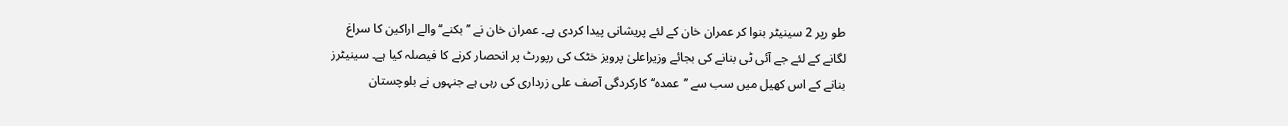طو رپر 2 سینیٹر بنوا کر عمران خان کے لئے پریشانی پیدا کردی ہے۔ عمران خان نے ’’بکنے‘‘ والے اراکین کا سراغ لگانے کے لئے جے آئی ٹی بنانے کی بجائے وزیراعلیٰ پرویز خٹک کی رپورٹ پر انحصار کرنے کا فیصلہ کیا ہے۔ سینیٹرز بنانے کے اس کھیل میں سب سے ’’عمدہ‘‘ کارکردگی آصف علی زرداری کی رہی ہے جنہوں نے بلوچستان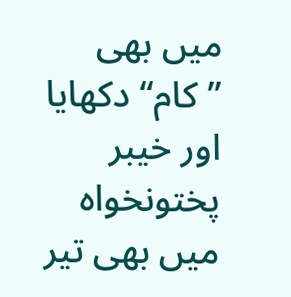میں بھی ’’کام‘‘ دکھایا اور خیبر پختونخواہ میں بھی تیر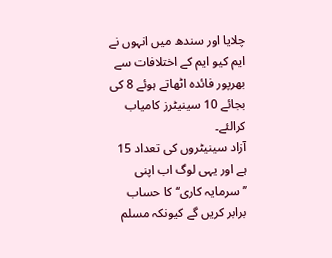چلایا اور سندھ میں انہوں نے ایم کیو ایم کے اختلافات سے بھرپور فائدہ اٹھاتے ہوئے 8 کی بجائے 10 سینیٹرز کامیاب کرالئے۔
آزاد سینیٹروں کی تعداد 15 ہے اور یہی لوگ اب اپنی ’’سرمایہ کاری‘‘ کا حساب برابر کریں گے کیونکہ مسلم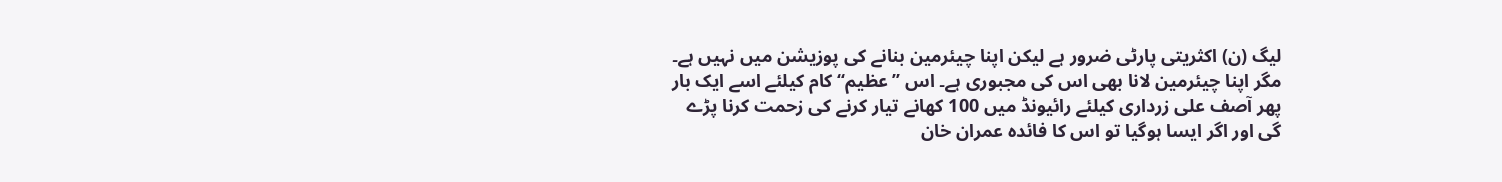لیگ (ن) اکثریتی پارٹی ضرور ہے لیکن اپنا چیئرمین بنانے کی پوزیشن میں نہیں ہے۔ مگر اپنا چیئرمین لانا بھی اس کی مجبوری ہے۔ اس ’’عظیم‘‘ کام کیلئے اسے ایک بار پھر آصف علی زرداری کیلئے رائیونڈ میں 100 کھانے تیار کرنے کی زحمت کرنا پڑے گی اور اگر ایسا ہوگیا تو اس کا فائدہ عمران خان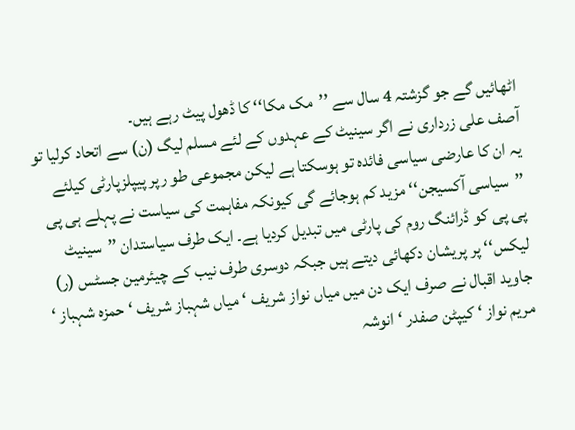اٹھائیں گے جو گزشتہ 4 سال سے ’’مک مکا‘‘ کا ڈھول پیٹ رہے ہیں۔
آصف علی زرداری نے اگر سینیٹ کے عہدوں کے لئے مسلم لیگ (ن) سے اتحاد کرلیا تو یہ ان کا عارضی سیاسی فائدہ تو ہوسکتا ہے لیکن مجموعی طو رپر پیپلزپارٹی کیلئے ’’سیاسی آکسیجن‘‘ مزید کم ہوجائے گی کیونکہ مفاہمت کی سیاست نے پہلے ہی پی پی پی کو ڈرائنگ روم کی پارٹی میں تبدیل کردیا ہے۔ ایک طرف سیاستدان ’’سینیٹ لیکس‘‘ پر پریشان دکھائی دیتے ہیں جبکہ دوسری طرف نیب کے چیئرمین جسٹس (ر) جاوید اقبال نے صرف ایک دن میں میاں نواز شریف ‘ میاں شہباز شریف ‘ حمزہ شہباز ‘ مریم نواز ‘ کیپٹن صفدر ‘ انوشہ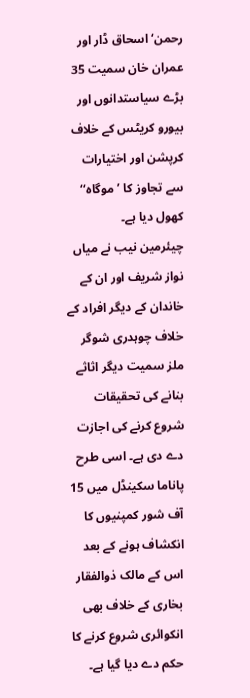رحمن‘ اسحاق ڈار اور عمران خان سمیت 35 بڑے سیاستدانوں اور بیورو کریٹس کے خلاف کرپشن اور اختیارات سے تجاوز کا ’موگاہ‘‘ کھول دیا ہے۔
چیئرمین نیب نے میاں نواز شریف اور ان کے خاندان کے دیگر افراد کے خلاف چوہدری شوگر ملز سمیت دیگر اثاثے بنانے کی تحقیقات شروع کرنے کی اجازت دے دی ہے۔ اسی طرح پاناما سکینڈل میں 15 آف شور کمپنیوں کا انکشاف ہونے کے بعد اس کے مالک ذوالفقار بخاری کے خلاف بھی انکوائری شروع کرنے کا حکم دے دیا گیا ہے۔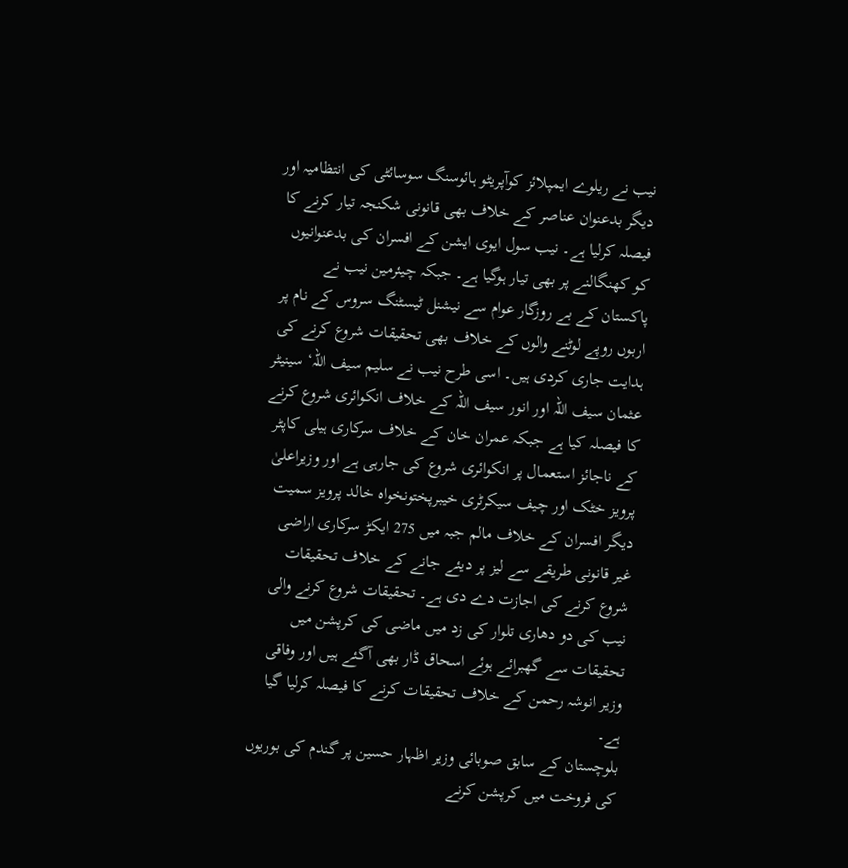نیب نے ریلوے ایمپلائز کوآپریٹو ہائوسنگ سوسائٹی کی انتظامیہ اور دیگر بدعنوان عناصر کے خلاف بھی قانونی شکنجہ تیار کرنے کا فیصلہ کرلیا ہے۔ نیب سول ایوی ایشن کے افسران کی بدعنوانیوں کو کھنگالنے پر بھی تیار ہوگیا ہے۔ جبکہ چیئرمین نیب نے پاکستان کے بے روزگار عوام سے نیشنل ٹیسٹنگ سروس کے نام پر اربوں روپے لوٹنے والوں کے خلاف بھی تحقیقات شروع کرنے کی ہدایت جاری کردی ہیں۔ اسی طرح نیب نے سلیم سیف اللہ‘ سینیٹر عثمان سیف اللہ اور انور سیف اللہ کے خلاف انکوائری شروع کرنے کا فیصلہ کیا ہے جبکہ عمران خان کے خلاف سرکاری ہیلی کاپٹر کے ناجائز استعمال پر انکوائری شروع کی جارہی ہے اور وزیراعلیٰ پرویز خٹک اور چیف سیکرٹری خیبرپختونخواہ خالد پرویز سمیت دیگر افسران کے خلاف مالم جبہ میں 275 ایکڑ سرکاری اراضی غیر قانونی طریقے سے لیز پر دیئے جانے کے خلاف تحقیقات شروع کرنے کی اجازت دے دی ہے۔ تحقیقات شروع کرنے والی نیب کی دو دھاری تلوار کی زد میں ماضی کی کرپشن میں تحقیقات سے گھبرائے ہوئے اسحاق ڈار بھی آگئے ہیں اور وفاقی وزیر انوشہ رحمن کے خلاف تحقیقات کرنے کا فیصلہ کرلیا گیا ہے۔
بلوچستان کے سابق صوبائی وزیر اظہار حسین پر گندم کی بوریوں کی فروخت میں کرپشن کرنے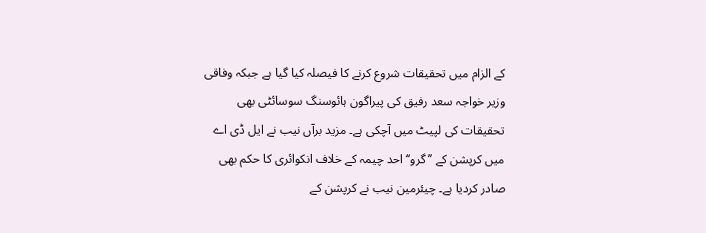کے الزام میں تحقیقات شروع کرنے کا فیصلہ کیا گیا ہے جبکہ وفاقی وزیر خواجہ سعد رفیق کی پیراگون ہائوسنگ سوسائٹی بھی تحقیقات کی لپیٹ میں آچکی ہے۔ مزید برآں نیب نے ایل ڈی اے میں کرپشن کے ’’گرو‘‘ احد چیمہ کے خلاف انکوائری کا حکم بھی صادر کردیا ہے۔ چیئرمین نیب نے کرپشن کے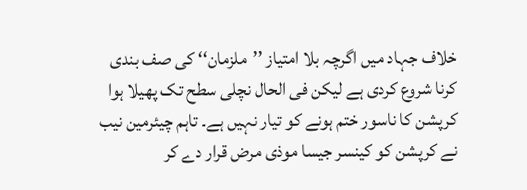خلاف جہاد میں اگرچہ بلا امتیاز ’’ملزمان‘‘ کی صف بندی کرنا شروع کردی ہے لیکن فی الحال نچلی سطح تک پھیلا ہوا کرپشن کا ناسور ختم ہونے کو تیار نہیں ہے۔ تاہم چیئرمین نیب نے کرپشن کو کینسر جیسا موذی مرض قرار دے کر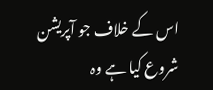اس کے خلاف جو آپریشن شروع کیا ہے وہ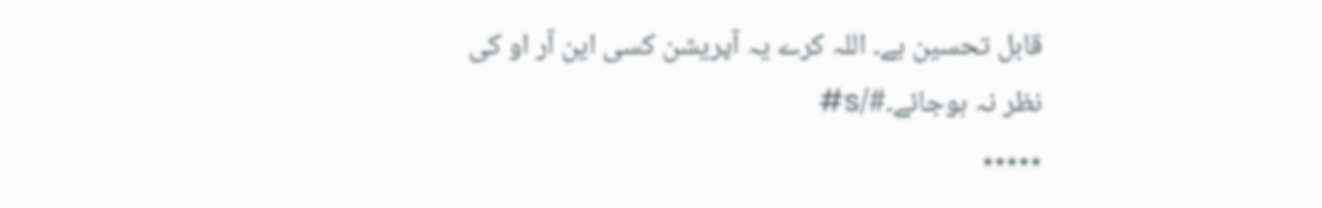قابل تحسین ہے۔ اللہ کرے یہ آپریشن کسی این آر او کی نظر نہ ہوجائے۔#/s#
٭٭٭٭٭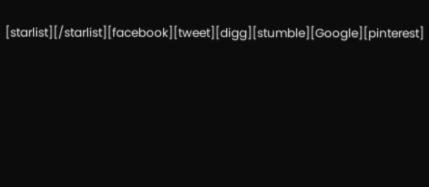[starlist][/starlist][facebook][tweet][digg][stumble][Google][pinterest]